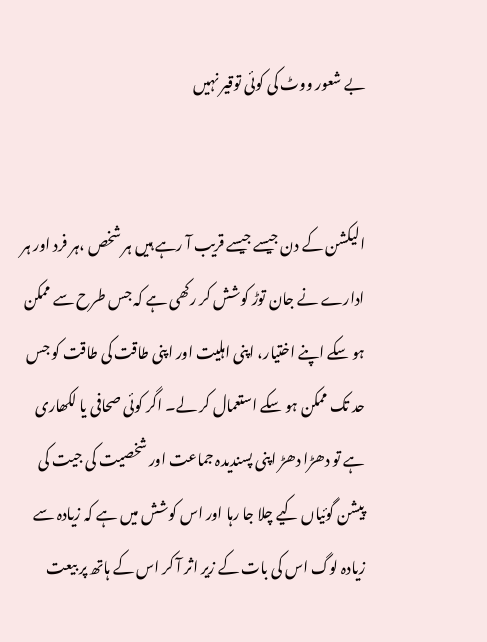بے شعور ووٹ کی کوئی توقیر نہیں


الیکشن کے دن جیسے جیسے قریب آ رہے ہیں ہر شخص ،ہر فرد اور ہر ادارے نے جان توڑ کوشش کر رکھی ہے کہ جس طرح سے ممکن ہو سکے اپنے اختیار، اپنی اہلیت اور اپنی طاقت کی طاقت کو جس حد تک ممکن ہو سکے استعمال کر لے۔ اگر کوئی صحافی یا لکھاری ہے تو دھڑا دھڑ اپنی پسندیدہ جماعت اور شخصیت کی جیت کی پیشن گوئیاں کیے چلا جا رہا اور اس کوشش میں ہے کہ زیادہ سے زیادہ لوگ اس کی بات کے زیر اثر آ کر اس کے ہاتھ پر بیعت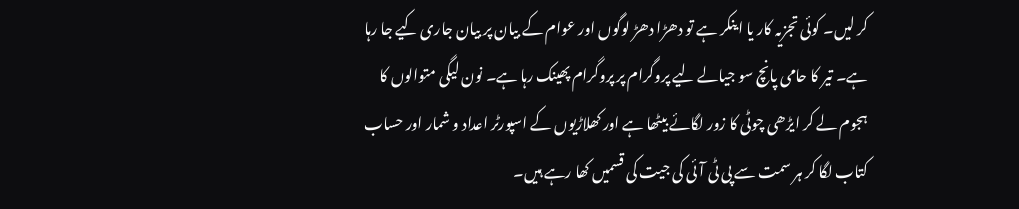کر لیں۔ کوئی تجزیہ کار یا اینکر ہے تو دھڑا دھڑ لوگوں اور عوام کے بیان پر بیان جاری کیے جا رہا ہے۔ تیر کا حامی پانچ سو جیالے لیے پروگرام پر پروگرام پھینک رہا ہے۔ نون لیگی متوالوں کا ہجوم لے کر ایڑھی چوٹی کا زور لگائے بیٹھا ہے اور کھلاڑیوں کے اسپورٹر اعداد و شمار اور حساب کتاب لگا کر ہر سمت سے پی ٹی آئی کی جیت کی قسمیں کھا رہے ہیں۔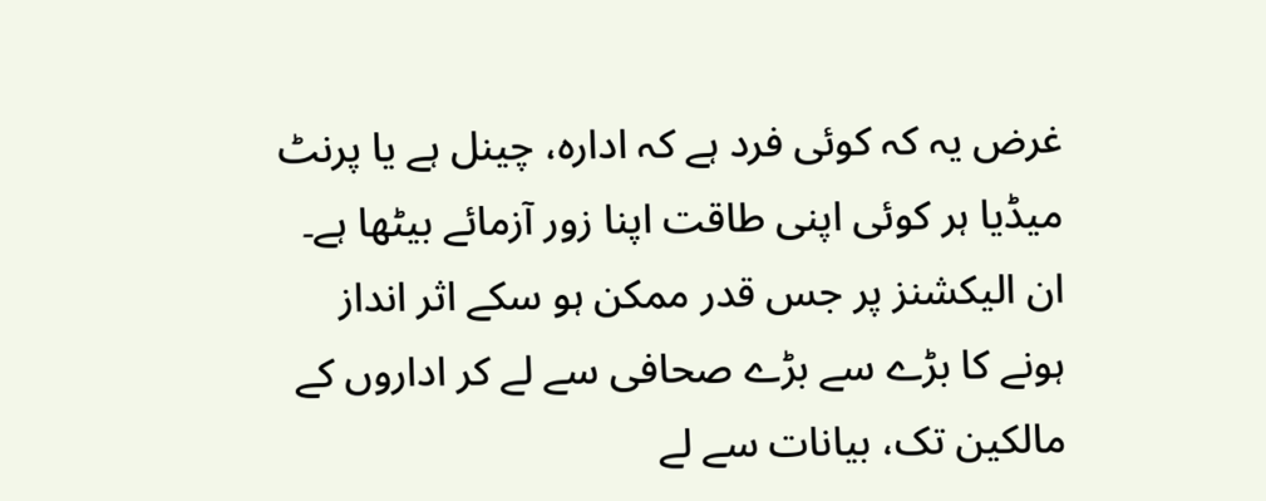غرض یہ کہ کوئی فرد ہے کہ ادارہ، چینل ہے یا پرنٹ میڈیا ہر کوئی اپنی طاقت اپنا زور آزمائے بیٹھا ہے۔ ان الیکشنز پر جس قدر ممکن ہو سکے اثر انداز ہونے کا بڑے سے بڑے صحافی سے لے کر اداروں کے مالکین تک، بیانات سے لے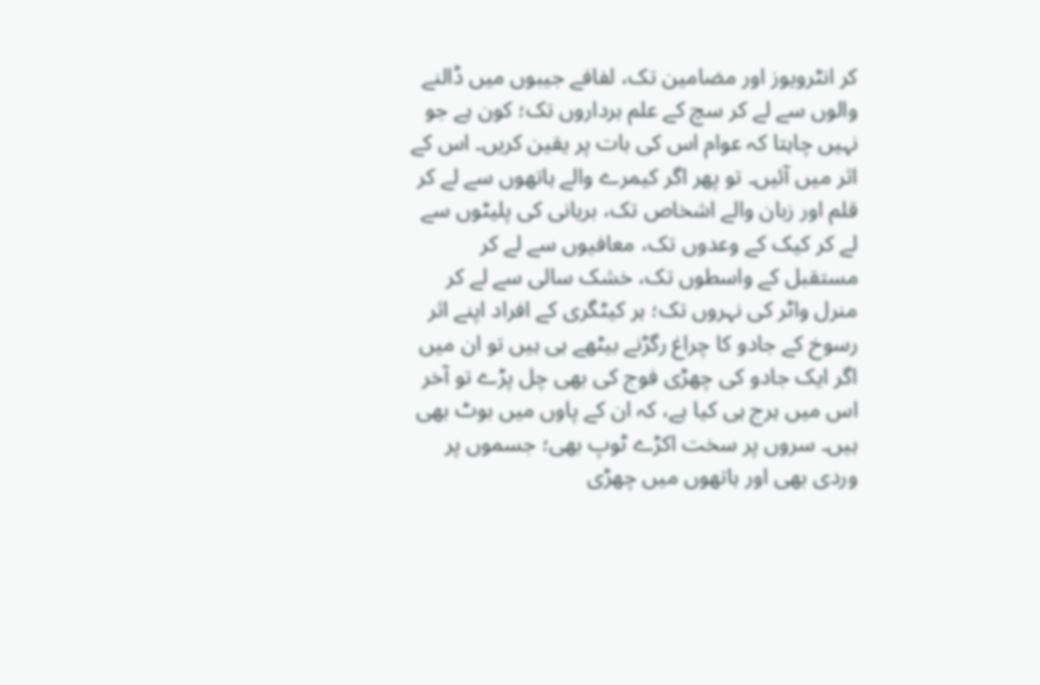کر انٹرویوز اور مضامین تک، لفافے جیبوں میں ڈالنے والوں سے لے کر سچ کے علم برداروں تک؛ کون ہے جو نہیں چاہتا کہ عوام اس کی بات پر یقین کریں۔ اس کے اثر میں آئیں۔ تو پھر اگر کیمرے والے ہاتھوں سے لے کر قلم اور زبان والے اشخاص تک، بریانی کی پلیٹوں سے لے کر کیک کے وعدوں تک، معافیوں سے لے کر مستقبل کے واسطوں تک، خشک سالی سے لے کر منرل واٹر کی نہروں تک؛ ہر کیٹگری کے افراد اپنے اثر رسوخ کے جادو کا چراغ رگڑنے بیٹھے ہی ہیں تو ان میں اگر ایک جادو کی چھڑی فوج کی بھی چل پڑے تو آخر اس میں ہرج ہی کیا ہے، کہ ان کے پاوں میں بوٹ بھی ہیں۔ سروں پر سخت اکڑے ٹوپ بھی؛ جسموں پر وردی بھی اور ہاتھوں میں چھڑی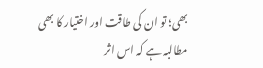بھی؛ تو ان کی طاقت اور اختیار کا بھی مطالبہ ہے کہ اس اثر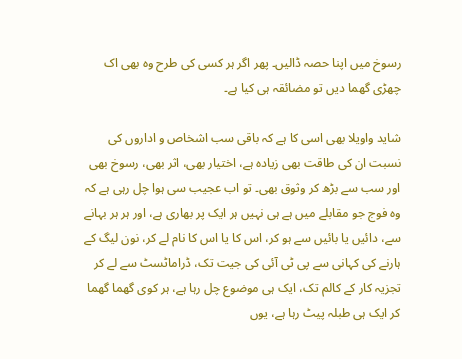رسوخ میں اپنا حصہ ڈالیں۔ پھر اگر ہر کسی کی طرح وہ بھی اک چھڑی گھما دیں تو مضائقہ ہی کیا ہے۔

شاید واویلا بھی اسی کا ہے کہ باقی سب اشخاص و اداروں کی نسبت ان کی طاقت بھی زیادہ ہے، اختیار بھی، اثر بھی، رسوخ بھی اور سب سے بڑھ کر وثوق بھی۔ تو اب عجیب سی ہوا چل رہی ہے کہ وہ فوج جو مقابلے میں ہے ہی نہیں ہر ایک پر بھاری ہے، اور ہر ہر بہانے سے، دائیں یا بائیں سے ہو کر، اس کا یا اس کا نام لے کر، نون لیگ کے ہارنے کی کہانی سے پی ٹی آئی کی جیت تک، ڈراماٹسٹ سے لے کر تجزیہ کار کے کالم تک، ایک ہی موضوع چل رہا ہے، ہر کوی گھما گھما کر ایک ہی طبلہ پیٹ رہا ہے، یوں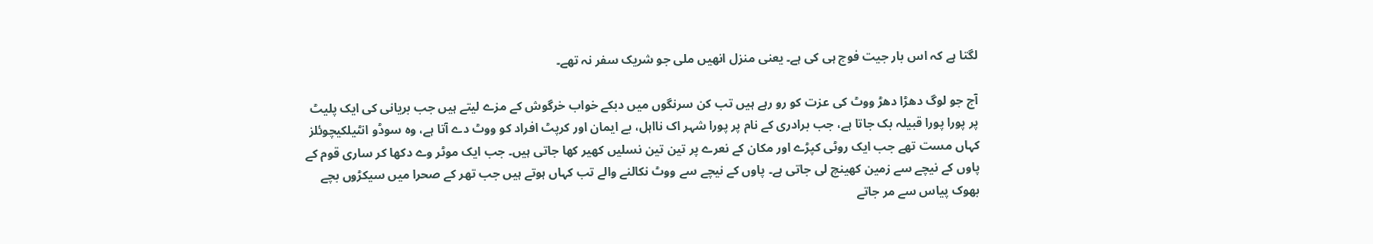لگتا ہے کہ اس بار جیت فوج ہی کی ہے۔ یعنی منزل انھیں ملی جو شریک سفر نہ تھے۔

آج جو لوگ دھڑا دھڑ ووٹ کی عزت کو رو رہے ہیں تب کن سرنگوں میں دبکے خواب خرگوش کے مزے لیتے ہیں جب بریانی کی ایک پلیٹ پر پورا پورا قبیلہ بک جاتا ہے، جب برادری کے نام پر پورا شہر اک نااہل، بے ایمان اور کرپٹ افراد کو ووٹ دے آتا ہے، وہ سوڈو انٹیلکیچوئلز کہاں مست تھے جب ایک روٹی کپڑے اور مکان کے نعرے پر تین تین نسلیں کھیر کھا جاتی ہیں۔ جب ایک موٹر وے دکھا کر ساری قوم کے پاوں کے نیچے سے زمین کھینچ لی جاتی ہے۔ پاوں کے نیچے سے ووٹ نکالنے والے تب کہاں ہوتے ہیں جب تھر کے صحرا میں سیکڑوں بچے بھوک پیاس سے مر جاتے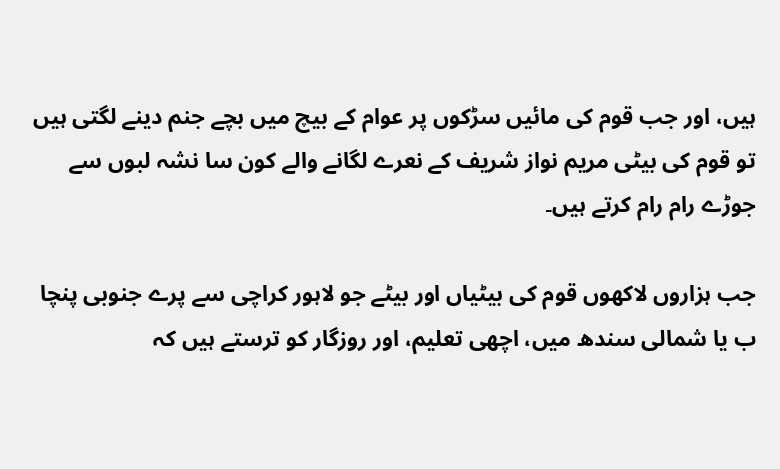ہیں، اور جب قوم کی مائیں سڑکوں پر عوام کے بیچ میں بچے جنم دینے لگتی ہیں تو قوم کی بیٹی مریم نواز شریف کے نعرے لگانے والے کون سا نشہ لبوں سے جوڑے رام رام کرتے ہیں۔

جب ہزاروں لاکھوں قوم کی بیٹیاں اور بیٹے جو لاہور کراچی سے پرے جنوبی پنچا ب یا شمالی سندھ میں، اچھی تعلیم، اور روزگار کو ترستے ہیں کہ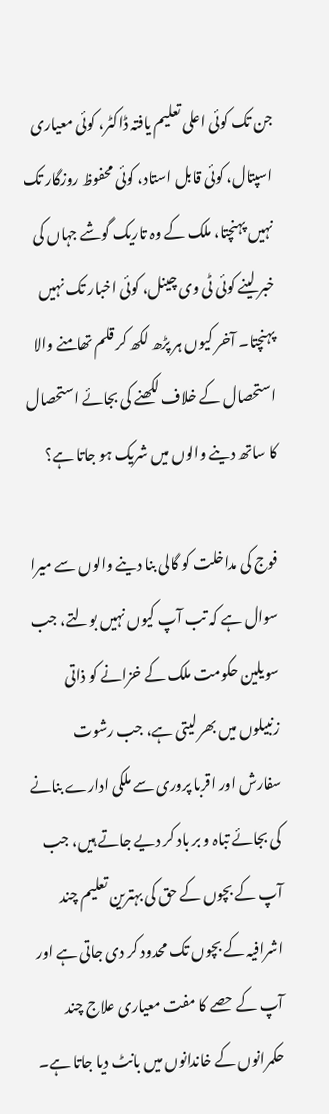جن تک کوئی اعلی تعلیم یافتہ ڈاکٹر، کوئی معیاری اسپتال، کوئی قابل استاد، کوئی محفوظ روزگار تک نہیں پہنچتا، ملک کے وہ تاریک گوشے جہاں کی خبر لینے کوئی ٹی وی چینل، کوئی اخبار تک نہیں پہنچتا۔ آخر کیوں ہر پڑھ لکھ کر قلم تھامنے والا استحصال کے خلاف لکھنے کی بجائے استحصال کا ساتھ دینے والوں میں شریک ہو جاتا ہے؟

فوج کی مداخلت کو گالی بنا دینے والوں سے میرا سوال ہے کہ تب آپ کیوں نہیں بولتے، جب سویلین حکومت ملک کے خزانے کو ذاتی زنبیلوں میں بھر لیتی ہے، جب رشوت سفارش اور اقربا پروری سے ملکی ادارے بنانے کی بجائے تباہ و بر باد کر دیے جاتے ہیں، جب آپ کے بچوں کے حق کی بہترین تعلیم چند اشرافیہ کے بچوں تک محدود کر دی جاتی ہے اور آپ کے حصے کا مفت معیاری علاج چند حکمرانوں کے خاندانوں میں بانٹ دیا جاتا ہے۔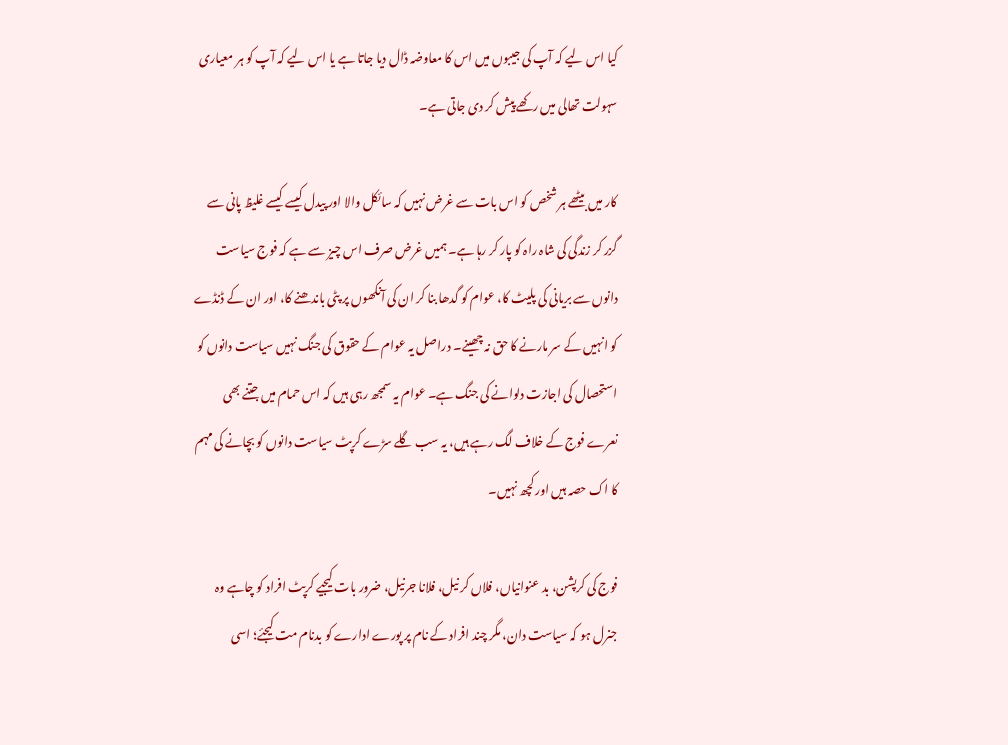کیا اس لیے کہ آپ کی جیبوں میں اس کا معاوضہ ڈال دیا جاتا ہے یا اس لیے کہ آپ کو ہر معیاری سہولت تھالی میں رکھے پیش کر دی جاتی ہے۔

کار میں بیٹھے ہر شخص کو اس بات سے غرض نہیں کہ سائکل والا اور پیدل کیسے کیسے غلیظ پانی سے گزر کر زندگی کی شاہ راہ کو پار کر رہا ہے۔ ہمیں غرض صرف اس چیز سے ہے کہ فوج سیاست دانوں سے بریانی کی پلیٹ کا، عوام کو گدھا بنا کر ان کی آنکھوں پر پٹی باندھنے کا، اور ان کے ڈنڈے کو انہیں کے سر مارنے کا حق نہ چھینے۔ دراصل یہ عوام کے حقوق کی جنگ نہیں سیاست دانوں کو استحصال کی اجازت دلوانے کی جنگ ہے۔ عوام یہ سمجھ رہی ہیں کہ اس حمام میں جتنے بھی نعرے فوج کے خلاف لگ رہے ہیں، یہ سب گلے سڑے کرپٹ سیاست دانوں کو بچانے کی مہم کا اک حصہ ہیں اور کچھ نہیں۔

فوج کی کرپشن، بد عنوانیاں، فلاں کر نیل، فلانا جرنیل، ضرور بات کیجیے کرپٹ افراد کو چاہے وہ جنرل ہو کہ سیاست دان، مگر چند افراد کے نام پر پورے ادارے کو بدنام مت کیجئے؛ اسی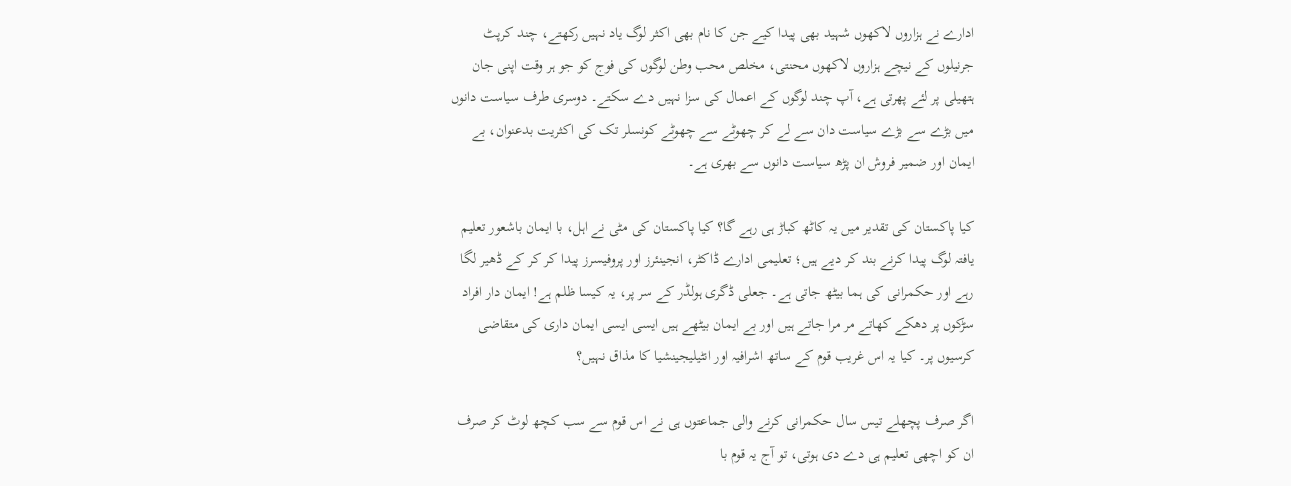ادارے نے ہزاروں لاکھوں شہید بھی پیدا کیے جن کا نام بھی اکثر لوگ یاد نہیں رکھتے، چند کرپٹ جرنیلوں کے نیچے ہزاروں لاکھوں محنتی، مخلص محب وطن لوگوں کی فوج کو جو ہر وقت اپنی جان ہتھیلی پر لئے پھرتی ہے، آپ چند لوگوں کے اعمال کی سزا نہیں دے سکتے۔ دوسری طرف سیاست دانوں میں بڑے سے بڑے سیاست دان سے لے کر چھوٹے سے چھوٹے کونسلر تک کی اکثریت بدعنوان، بے ایمان اور ضمیر فروش ان پڑھ سیاست دانوں سے بھری ہے۔

کیا پاکستان کی تقدیر میں یہ کاٹھ کباڑ ہی رہے گا؟ کیا پاکستان کی مٹی نے اہل، با ایمان باشعور تعلیم یافتہ لوگ پیدا کرنے بند کر دیے ہیں؛ تعلیمی ادارے ڈاکٹر، انجینئرز اور پروفیسرز پیدا کر کر کے ڈھیر لگا رہے اور حکمرانی کی ہما بیٹھ جاتی ہے۔ جعلی ڈگری ہولڈر کے سر پر، یہ کیسا ظلم ہے! ایمان دار افراد سڑکوں پر دھکے کھاتے مر مرا جاتے ہیں اور بے ایمان بیٹھے ہیں ایسی ایسی ایمان داری کی متقاضی کرسیوں پر۔ کیا یہ اس غریب قوم کے ساتھ اشرافیہ اور انٹیلیجینشیا کا مذاق نہیں؟

اگر صرف پچھلے تیس سال حکمرانی کرنے والی جماعتوں ہی نے اس قوم سے سب کچھ لوٹ کر صرف ان کو اچھی تعلیم ہی دے دی ہوتی، تو آج یہ قوم با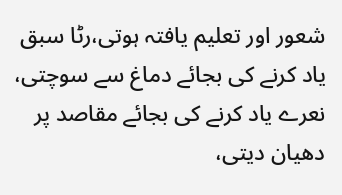شعور اور تعلیم یافتہ ہوتی،رٹا سبق یاد کرنے کی بجائے دماغ سے سوچتی، نعرے یاد کرنے کی بجائے مقاصد پر دھیان دیتی،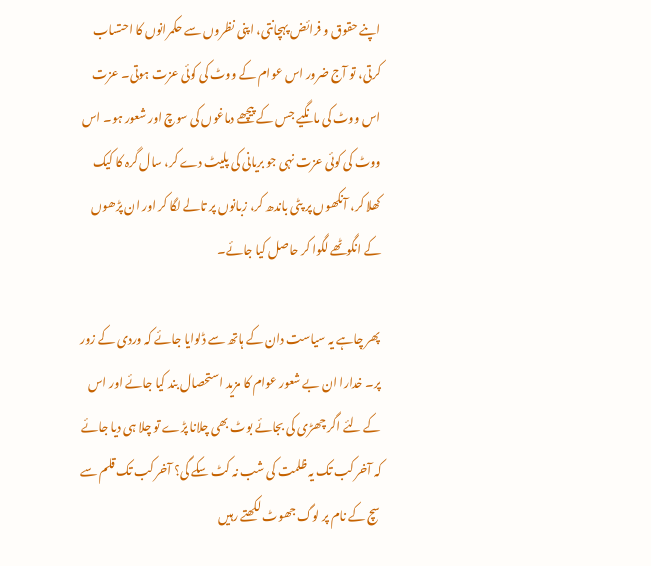اپنے حقوق و فرائض پہچانتی، اپنی نظروں سے حکمرانوں کا احتساب کرتی، تو آج ضرور اس عوام کے ووٹ کی کوئی عزت ہوتی۔ عزت اس ووٹ کی مانگیے جس کے پیچھے دماغوں کی سوچ اور شعور ہو۔ اس ووٹ کی کوئی عزت نہی جو بریانی کی پلیٹ دے کر، سال گرہ کا کیک کھلا کر، آنکھوں پر پٹی باندھ کر، زبانوں پر تالے لگا کر اور ان پڑھوں کے انگوٹھے لگوا کر حاصل کیا جائے۔

پھر چاہے یہ سیاست دان کے ہاتھ سے ڈلوایا جائے کہ وردی کے زور پر۔ خدارا ان بے شعور عوام کا مزید استحصال بند کیا جائے اور اس کے لئے اگر چھڑی کی بجائے بوٹ بھی چلانا پڑے تو چلا ہی دیا جائے کہ آخر کب تک یہ ظلمت کی شب نہ کٹ سکے گی؟ آخر کب تک قلم سے سچ کے نام پر لوگ جھوٹ لکھتے رہیں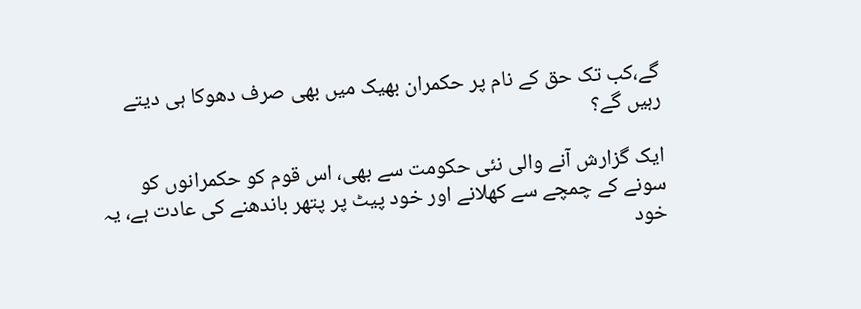گے،کب تک حق کے نام پر حکمران بھیک میں بھی صرف دھوکا ہی دیتے رہیں گے؟

ایک گزارش آنے والی نئی حکومت سے بھی، اس قوم کو حکمرانوں کو سونے کے چمچے سے کھلانے اور خود پیٹ پر پتھر باندھنے کی عادت ہے، یہ خود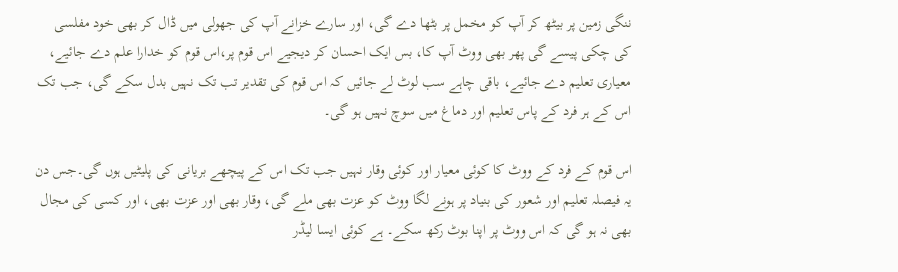ننگی زمین پر بیٹھ کر آپ کو مخمل پر بٹھا دے گی، اور سارے خزانے آپ کی جھولی میں ڈال کر بھی خود مفلسی کی چکی پیسے گی پھر بھی ووٹ آپ کا، بس ایک احسان کر دیجیے اس قوم پر،اس قوم کو خدارا علم دے جائیے، معیاری تعلیم دے جائیے، باقی چاہے سب لوٹ لے جائیں کہ اس قوم کی تقدیر تب تک نہیں بدل سکے گی، جب تک اس کے ہر فرد کے پاس تعلیم اور دماغ میں سوچ نہیں ہو گی۔

اس قوم کے فرد کے ووٹ کا کوئی معیار اور کوئی وقار نہیں جب تک اس کے پیچھے بریانی کی پلیٹیں ہوں گی۔جس دن یہ فیصلہ تعلیم اور شعور کی بنیاد پر ہونے لگا ووٹ کو عزت بھی ملے گی، وقار بھی اور عزت بھی، اور کسی کی مجال بھی نہ ہو گی کہ اس ووٹ پر اپنا بوٹ رکھ سکے۔ ہے کوئی ایسا لیڈر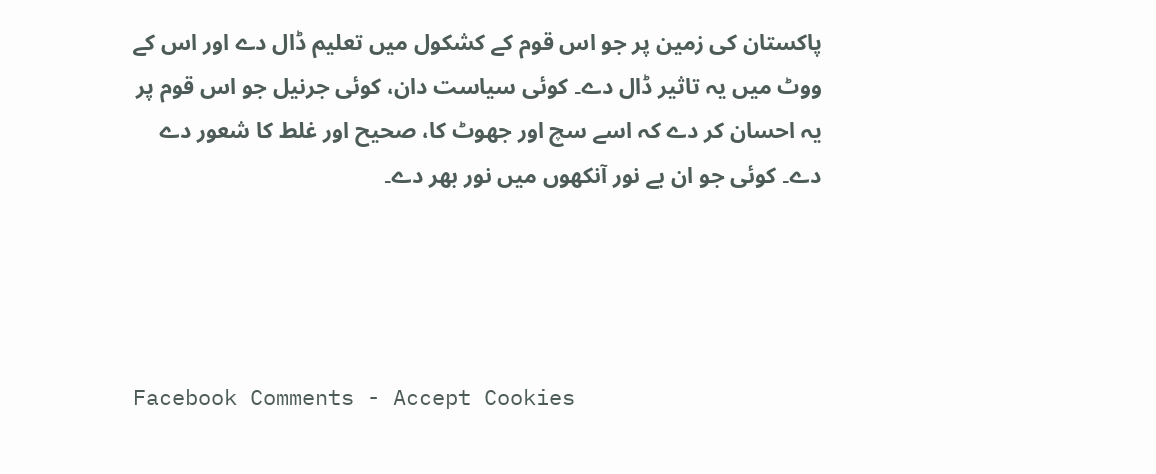پاکستان کی زمین پر جو اس قوم کے کشکول میں تعلیم ڈال دے اور اس کے ووٹ میں یہ تاثیر ڈال دے۔ کوئی سیاست دان، کوئی جرنیل جو اس قوم پر یہ احسان کر دے کہ اسے سچ اور جھوٹ کا، صحیح اور غلط کا شعور دے دے۔ کوئی جو ان بے نور آنکھوں میں نور بھر دے۔




Facebook Comments - Accept Cookies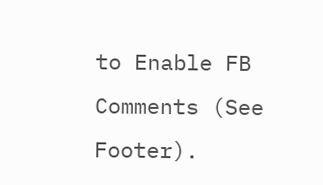to Enable FB Comments (See Footer).